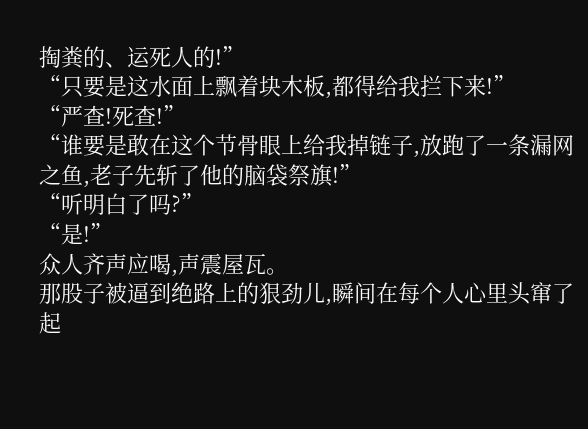掏粪的、运死人的!”
“只要是这水面上飘着块木板,都得给我拦下来!”
“严查!死查!”
“谁要是敢在这个节骨眼上给我掉链子,放跑了一条漏网之鱼,老子先斩了他的脑袋祭旗!”
“听明白了吗?”
“是!”
众人齐声应喝,声震屋瓦。
那股子被逼到绝路上的狠劲儿,瞬间在每个人心里头窜了起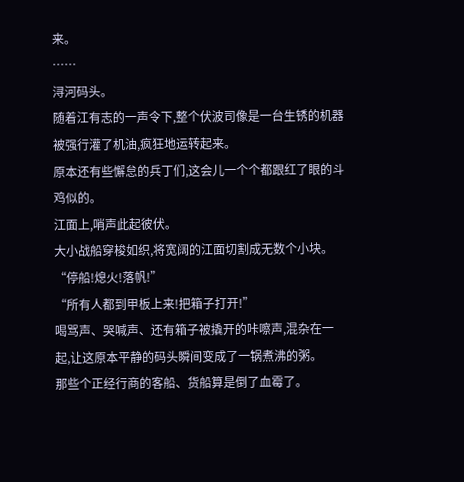来。
……
浔河码头。
随着江有志的一声令下,整个伏波司像是一台生锈的机器被强行灌了机油,疯狂地运转起来。
原本还有些懈怠的兵丁们,这会儿一个个都跟红了眼的斗鸡似的。
江面上,哨声此起彼伏。
大小战船穿梭如织,将宽阔的江面切割成无数个小块。
“停船!熄火!落帆!”
“所有人都到甲板上来!把箱子打开!”
喝骂声、哭喊声、还有箱子被撬开的咔嚓声,混杂在一起,让这原本平静的码头瞬间变成了一锅煮沸的粥。
那些个正经行商的客船、货船算是倒了血霉了。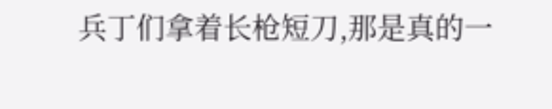兵丁们拿着长枪短刀,那是真的一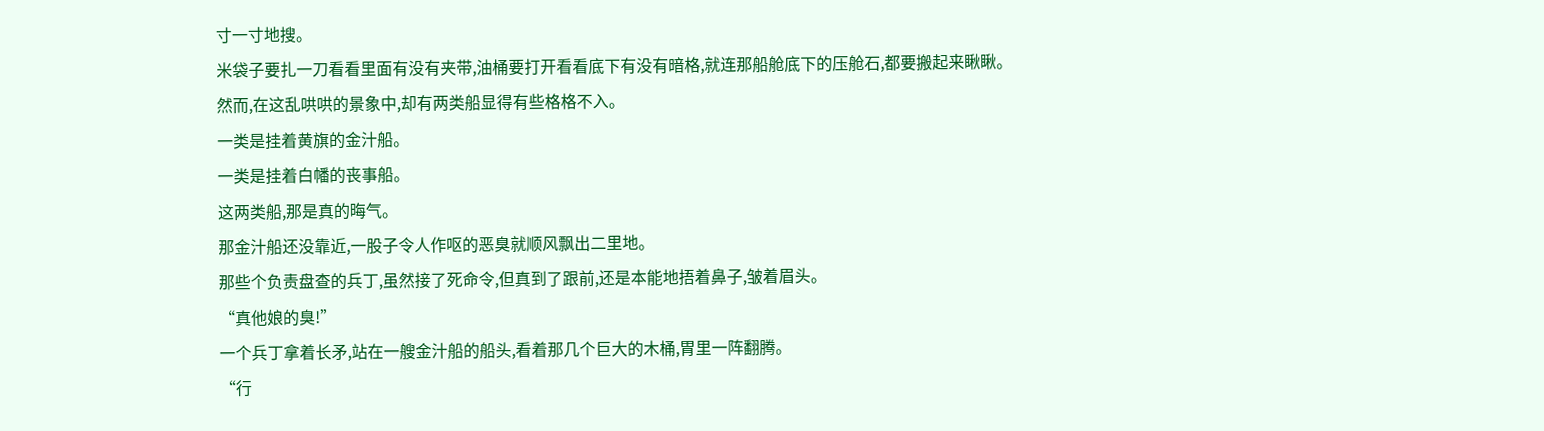寸一寸地搜。
米袋子要扎一刀看看里面有没有夹带,油桶要打开看看底下有没有暗格,就连那船舱底下的压舱石,都要搬起来瞅瞅。
然而,在这乱哄哄的景象中,却有两类船显得有些格格不入。
一类是挂着黄旗的金汁船。
一类是挂着白幡的丧事船。
这两类船,那是真的晦气。
那金汁船还没靠近,一股子令人作呕的恶臭就顺风飘出二里地。
那些个负责盘查的兵丁,虽然接了死命令,但真到了跟前,还是本能地捂着鼻子,皱着眉头。
“真他娘的臭!”
一个兵丁拿着长矛,站在一艘金汁船的船头,看着那几个巨大的木桶,胃里一阵翻腾。
“行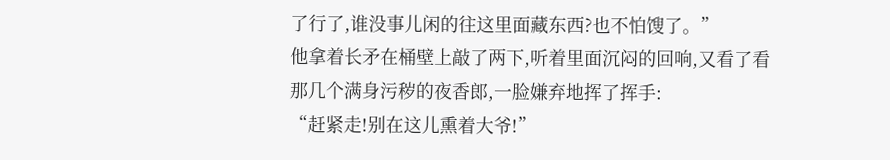了行了,谁没事儿闲的往这里面藏东西?也不怕馊了。”
他拿着长矛在桶壁上敲了两下,听着里面沉闷的回响,又看了看那几个满身污秽的夜香郎,一脸嫌弃地挥了挥手:
“赶紧走!别在这儿熏着大爷!”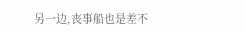另一边,丧事船也是差不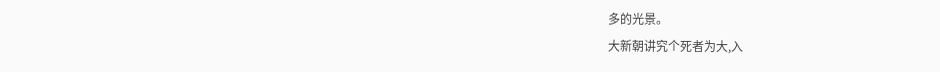多的光景。
大新朝讲究个死者为大,入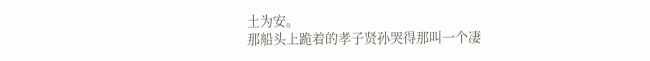土为安。
那船头上跪着的孝子贤孙哭得那叫一个凄